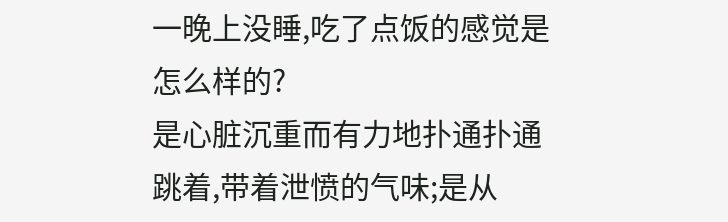一晚上没睡,吃了点饭的感觉是怎么样的?
是心脏沉重而有力地扑通扑通跳着,带着泄愤的气味;是从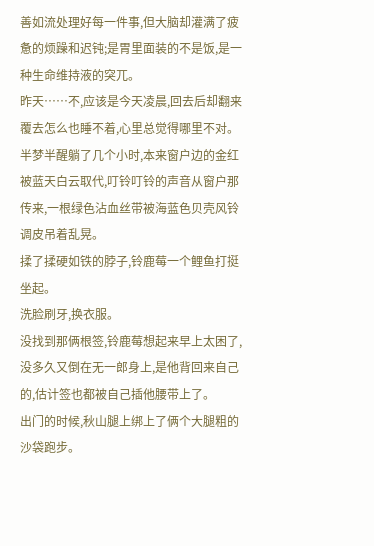善如流处理好每一件事,但大脑却灌满了疲惫的烦躁和迟钝;是胃里面装的不是饭,是一种生命维持液的突兀。
昨天……不,应该是今天凌晨,回去后却翻来覆去怎么也睡不着,心里总觉得哪里不对。
半梦半醒躺了几个小时,本来窗户边的金红被蓝天白云取代,叮铃叮铃的声音从窗户那传来,一根绿色沾血丝带被海蓝色贝壳风铃调皮吊着乱晃。
揉了揉硬如铁的脖子,铃鹿莓一个鲤鱼打挺坐起。
洗脸刷牙,换衣服。
没找到那俩根签,铃鹿莓想起来早上太困了,没多久又倒在无一郎身上,是他背回来自己的,估计签也都被自己插他腰带上了。
出门的时候,秋山腿上绑上了俩个大腿粗的沙袋跑步。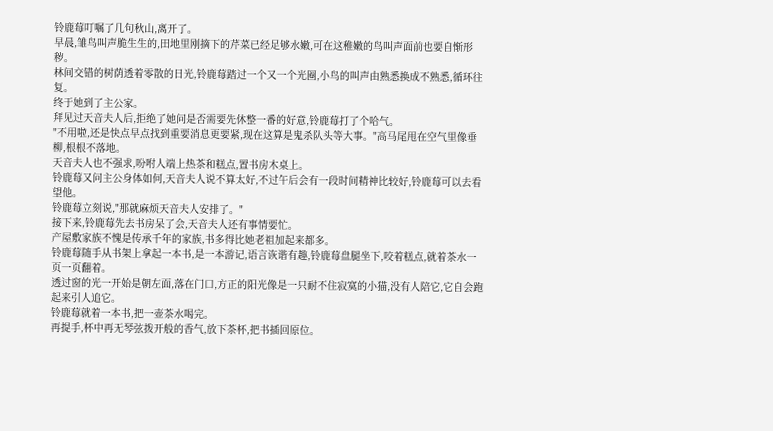铃鹿莓叮嘱了几句秋山,离开了。
早晨,雏鸟叫声脆生生的,田地里刚摘下的芹菜已经足够水嫩,可在这稚嫩的鸟叫声面前也要自惭形秽。
林间交错的树荫透着零散的日光,铃鹿莓踏过一个又一个光圈,小鸟的叫声由熟悉换成不熟悉,循环往复。
终于她到了主公家。
拜见过天音夫人后,拒绝了她问是否需要先休整一番的好意,铃鹿莓打了个哈气。
"不用啦,还是快点早点找到重要消息更要紧,现在这算是鬼杀队头等大事。"高马尾甩在空气里像垂柳,根根不落地。
天音夫人也不强求,吩咐人端上热茶和糕点,置书房木桌上。
铃鹿莓又问主公身体如何,天音夫人说不算太好,不过午后会有一段时间精神比较好,铃鹿莓可以去看望他。
铃鹿莓立刻说,"那就麻烦天音夫人安排了。"
接下来,铃鹿莓先去书房呆了会,天音夫人还有事情要忙。
产屋敷家族不愧是传承千年的家族,书多得比她老祖加起来都多。
铃鹿莓随手从书架上拿起一本书,是一本游记,语言诙谐有趣,铃鹿莓盘腿坐下,咬着糕点,就着茶水一页一页翻着。
透过窗的光一开始是朝左面,落在门口,方正的阳光像是一只耐不住寂寞的小猫,没有人陪它,它自会跑起来引人追它。
铃鹿莓就着一本书,把一壶茶水喝完。
再提手,杯中再无琴弦拨开般的香气,放下茶杯,把书插回原位。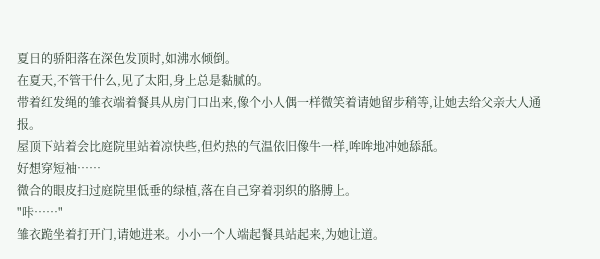夏日的骄阳落在深色发顶时,如沸水倾倒。
在夏天,不管干什么,见了太阳,身上总是黏腻的。
带着红发绳的雏衣端着餐具从房门口出来,像个小人偶一样微笑着请她留步稍等,让她去给父亲大人通报。
屋顶下站着会比庭院里站着凉快些,但灼热的气温依旧像牛一样,哞哞地冲她舔舐。
好想穿短袖……
微合的眼皮扫过庭院里低垂的绿植,落在自己穿着羽织的胳膊上。
"咔……"
雏衣跪坐着打开门,请她进来。小小一个人端起餐具站起来,为她让道。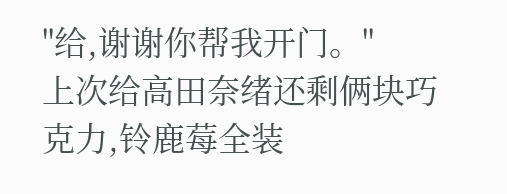"给,谢谢你帮我开门。"
上次给高田奈绪还剩俩块巧克力,铃鹿莓全装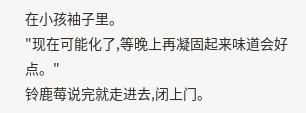在小孩袖子里。
"现在可能化了,等晚上再凝固起来味道会好点。"
铃鹿莓说完就走进去,闭上门。